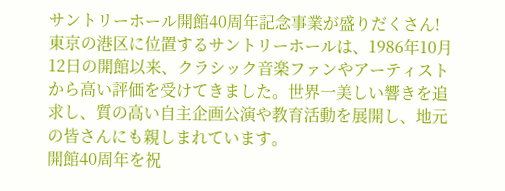サントリーホール開館40周年記念事業が盛りだくさん!
東京の港区に位置するサントリーホールは、1986年10月12日の開館以来、クラシック音楽ファンやアーティストから高い評価を受けてきました。世界一美しい響きを追求し、質の高い自主企画公演や教育活動を展開し、地元の皆さんにも親しまれています。
開館40周年を祝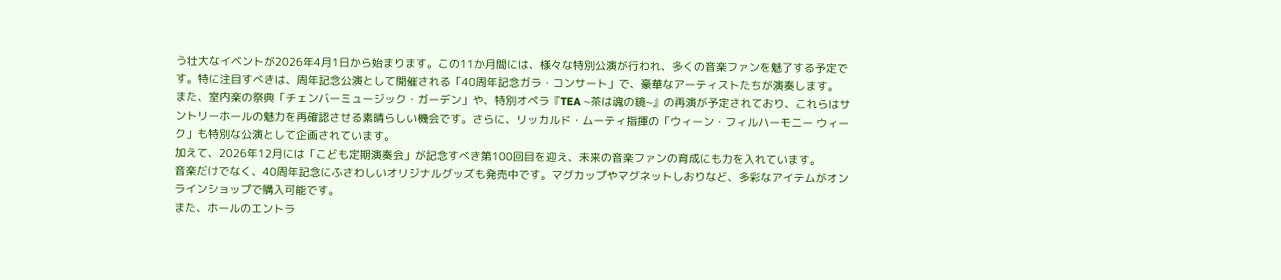う壮大なイベントが2026年4月1日から始まります。この11か月間には、様々な特別公演が行われ、多くの音楽ファンを魅了する予定です。特に注目すべきは、周年記念公演として開催される「40周年記念ガラ・コンサート」で、豪華なアーティストたちが演奏します。
また、室内楽の祭典「チェンバーミュージック・ガーデン」や、特別オペラ『TEA ~茶は魂の鏡~』の再演が予定されており、これらはサントリーホールの魅力を再確認させる素晴らしい機会です。さらに、リッカルド・ムーティ指揮の「ウィーン・フィルハーモニー ウィーク」も特別な公演として企画されています。
加えて、2026年12月には「こども定期演奏会」が記念すべき第100回目を迎え、未来の音楽ファンの育成にも力を入れています。
音楽だけでなく、40周年記念にふさわしいオリジナルグッズも発売中です。マグカップやマグネットしおりなど、多彩なアイテムがオンラインショップで購入可能です。
また、ホールのエントラ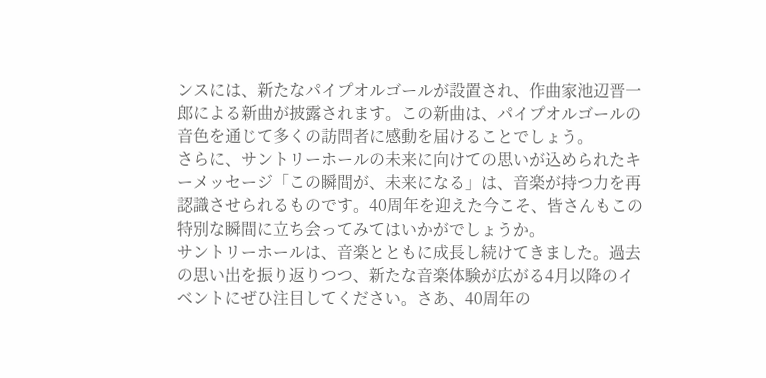ンスには、新たなパイプオルゴールが設置され、作曲家池辺晋一郎による新曲が披露されます。この新曲は、パイプオルゴールの音色を通じて多くの訪問者に感動を届けることでしょう。
さらに、サントリーホールの未来に向けての思いが込められたキーメッセージ「この瞬間が、未来になる」は、音楽が持つ力を再認識させられるものです。40周年を迎えた今こそ、皆さんもこの特別な瞬間に立ち会ってみてはいかがでしょうか。
サントリーホールは、音楽とともに成長し続けてきました。過去の思い出を振り返りつつ、新たな音楽体験が広がる4月以降のイベントにぜひ注目してください。さあ、40周年の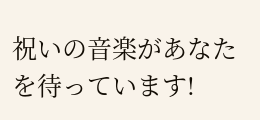祝いの音楽があなたを待っています!